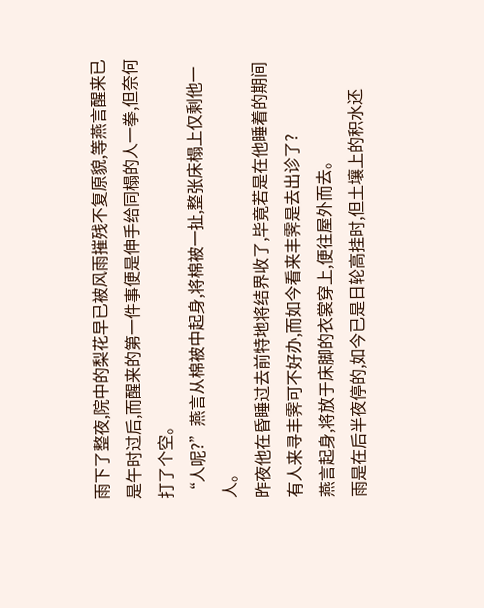雨下了整夜,院中的梨花早已被风雨摧残不复原貌,等燕言醒来已是午时过后,而醒来的第一件事便是伸手给同榻的人一拳,但奈何打了个空。
“人呢?”燕言从棉被中起身,将棉被一扯,整张床榻上仅剩他一人。
昨夜他在昏睡过去前特地将结界收了,毕竟若是在他睡着的期间有人来寻丰霁可不好办,而如今看来丰霁是去出诊了?
燕言起身,将放于床脚的衣裳穿上,便往屋外而去。
雨是在后半夜停的,如今已是日轮高挂时,但土壤上的积水还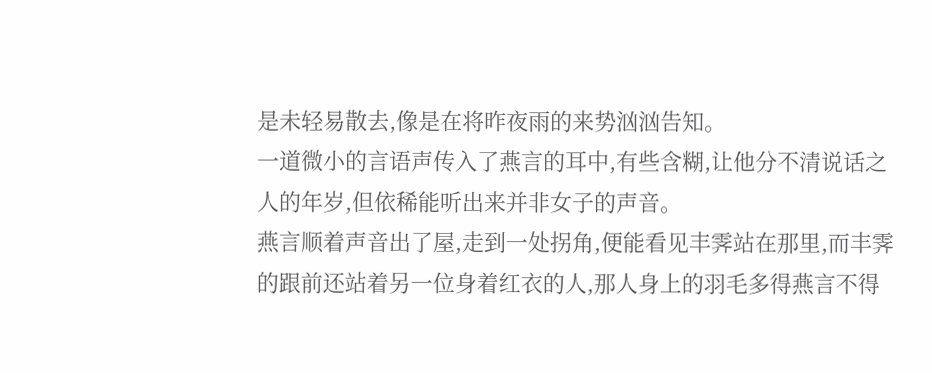是未轻易散去,像是在将昨夜雨的来势汹汹告知。
一道微小的言语声传入了燕言的耳中,有些含糊,让他分不清说话之人的年岁,但依稀能听出来并非女子的声音。
燕言顺着声音出了屋,走到一处拐角,便能看见丰霁站在那里,而丰霁的跟前还站着另一位身着红衣的人,那人身上的羽毛多得燕言不得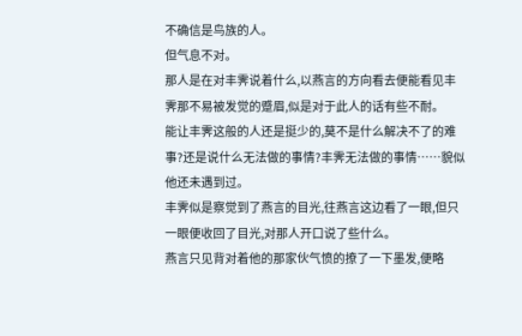不确信是鸟族的人。
但气息不对。
那人是在对丰霁说着什么,以燕言的方向看去便能看见丰霁那不易被发觉的蹙眉,似是对于此人的话有些不耐。
能让丰霁这般的人还是挺少的,莫不是什么解决不了的难事?还是说什么无法做的事情?丰霁无法做的事情……貌似他还未遇到过。
丰霁似是察觉到了燕言的目光,往燕言这边看了一眼,但只一眼便收回了目光,对那人开口说了些什么。
燕言只见背对着他的那家伙气愤的撩了一下墨发,便略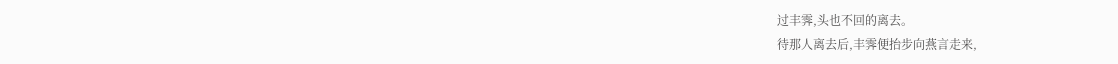过丰霁,头也不回的离去。
待那人离去后,丰霁便抬步向燕言走来,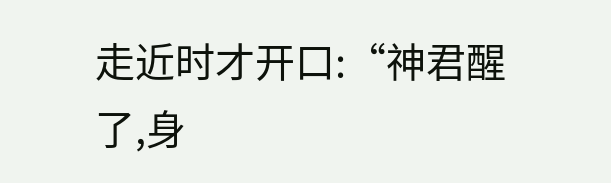走近时才开口:“神君醒了,身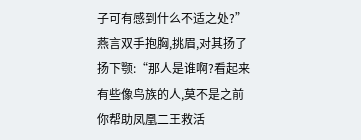子可有感到什么不适之处?”
燕言双手抱胸,挑眉,对其扬了扬下颚:“那人是谁啊?看起来有些像鸟族的人,莫不是之前你帮助凤凰二王救活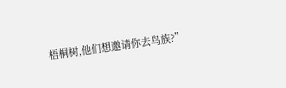梧桐树,他们想邀请你去鸟族?”